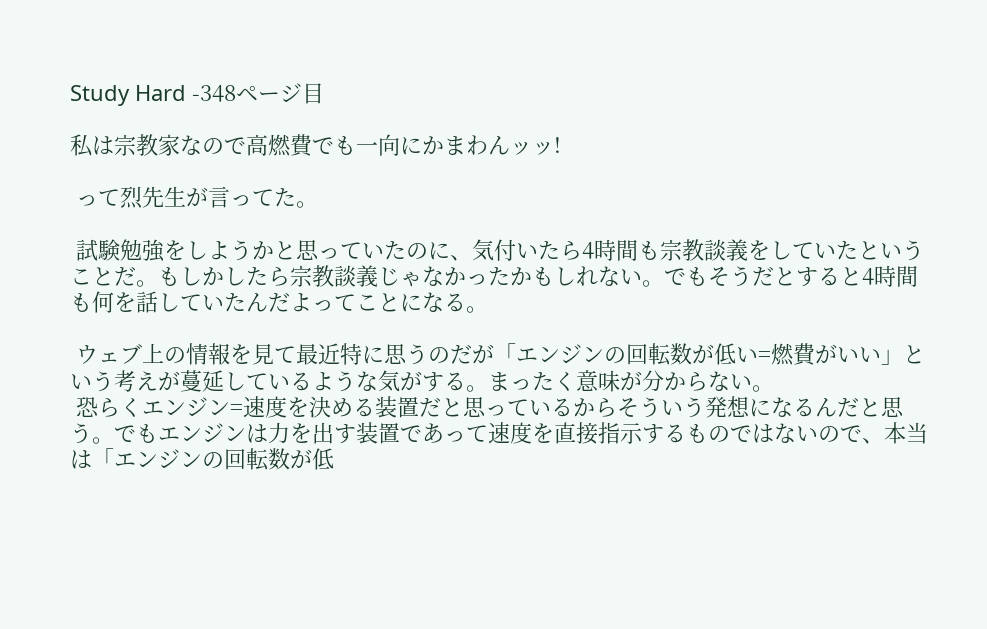Study Hard -348ページ目

私は宗教家なので高燃費でも一向にかまわんッッ!

 って烈先生が言ってた。

 試験勉強をしようかと思っていたのに、気付いたら4時間も宗教談義をしていたということだ。もしかしたら宗教談義じゃなかったかもしれない。でもそうだとすると4時間も何を話していたんだよってことになる。

 ウェブ上の情報を見て最近特に思うのだが「エンジンの回転数が低い=燃費がいい」という考えが蔓延しているような気がする。まったく意味が分からない。
 恐らくエンジン=速度を決める装置だと思っているからそういう発想になるんだと思う。でもエンジンは力を出す装置であって速度を直接指示するものではないので、本当は「エンジンの回転数が低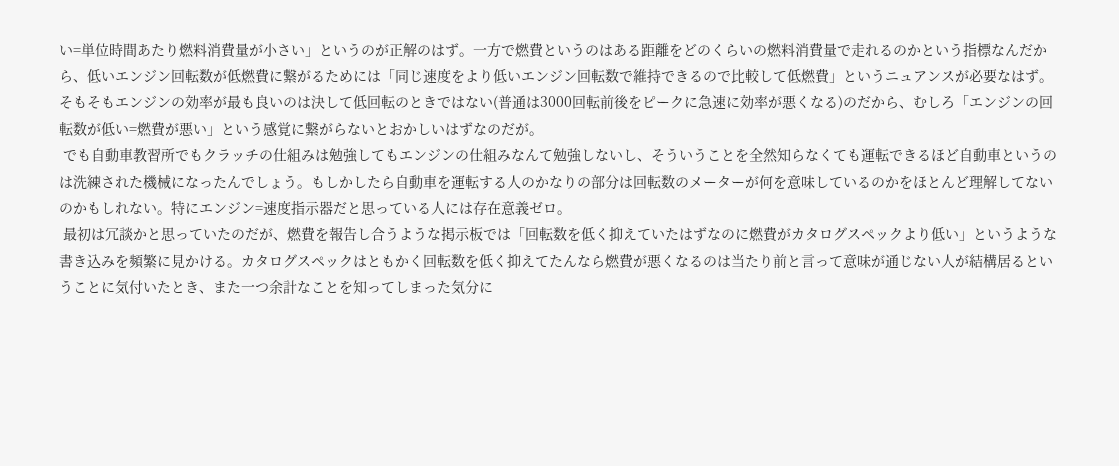い=単位時間あたり燃料消費量が小さい」というのが正解のはず。一方で燃費というのはある距離をどのくらいの燃料消費量で走れるのかという指標なんだから、低いエンジン回転数が低燃費に繋がるためには「同じ速度をより低いエンジン回転数で維持できるので比較して低燃費」というニュアンスが必要なはず。そもそもエンジンの効率が最も良いのは決して低回転のときではない(普通は3000回転前後をピークに急速に効率が悪くなる)のだから、むしろ「エンジンの回転数が低い=燃費が悪い」という感覚に繋がらないとおかしいはずなのだが。
 でも自動車教習所でもクラッチの仕組みは勉強してもエンジンの仕組みなんて勉強しないし、そういうことを全然知らなくても運転できるほど自動車というのは洗練された機械になったんでしょう。もしかしたら自動車を運転する人のかなりの部分は回転数のメーターが何を意味しているのかをほとんど理解してないのかもしれない。特にエンジン=速度指示器だと思っている人には存在意義ゼロ。
 最初は冗談かと思っていたのだが、燃費を報告し合うような掲示板では「回転数を低く抑えていたはずなのに燃費がカタログスペックより低い」というような書き込みを頻繁に見かける。カタログスペックはともかく回転数を低く抑えてたんなら燃費が悪くなるのは当たり前と言って意味が通じない人が結構居るということに気付いたとき、また一つ余計なことを知ってしまった気分に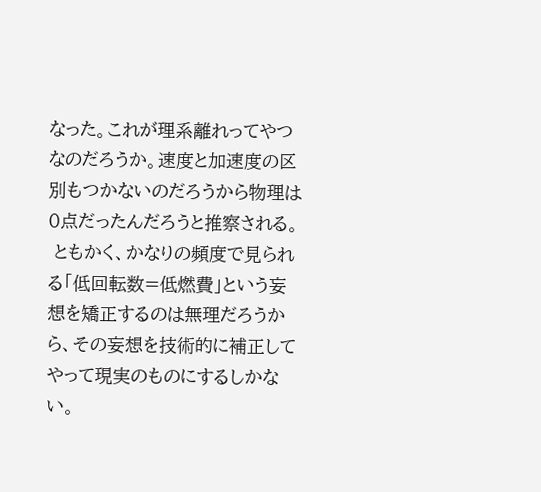なった。これが理系離れってやつなのだろうか。速度と加速度の区別もつかないのだろうから物理は0点だったんだろうと推察される。
 ともかく、かなりの頻度で見られる「低回転数=低燃費」という妄想を矯正するのは無理だろうから、その妄想を技術的に補正してやって現実のものにするしかない。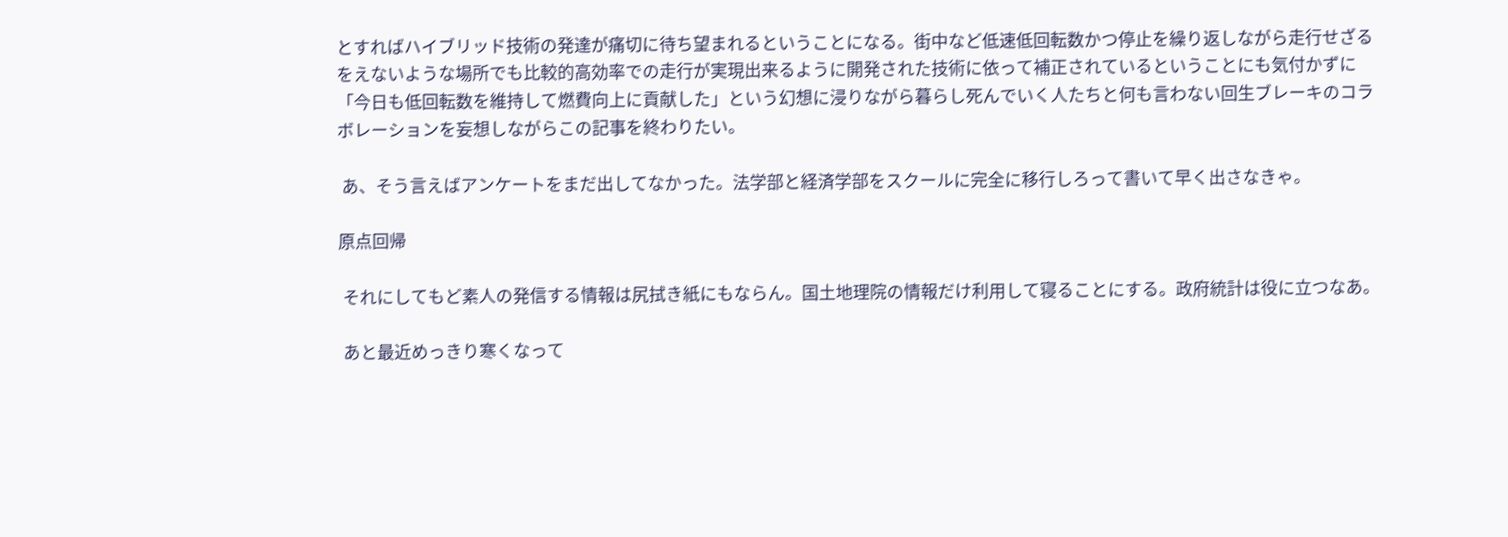とすればハイブリッド技術の発達が痛切に待ち望まれるということになる。街中など低速低回転数かつ停止を繰り返しながら走行せざるをえないような場所でも比較的高効率での走行が実現出来るように開発された技術に依って補正されているということにも気付かずに「今日も低回転数を維持して燃費向上に貢献した」という幻想に浸りながら暮らし死んでいく人たちと何も言わない回生ブレーキのコラボレーションを妄想しながらこの記事を終わりたい。

 あ、そう言えばアンケートをまだ出してなかった。法学部と経済学部をスクールに完全に移行しろって書いて早く出さなきゃ。

原点回帰

 それにしてもど素人の発信する情報は尻拭き紙にもならん。国土地理院の情報だけ利用して寝ることにする。政府統計は役に立つなあ。

 あと最近めっきり寒くなって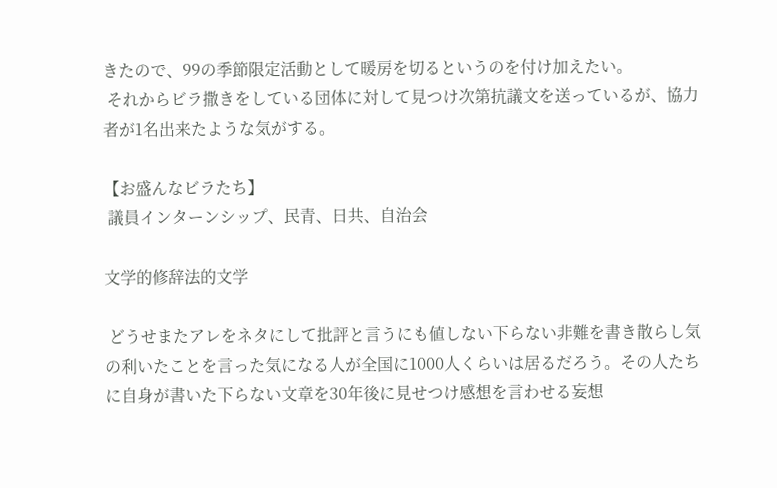きたので、99の季節限定活動として暖房を切るというのを付け加えたい。
 それからビラ撒きをしている団体に対して見つけ次第抗議文を送っているが、協力者が1名出来たような気がする。

【お盛んなビラたち】
 議員インターンシップ、民青、日共、自治会

文学的修辞法的文学

 どうせまたアレをネタにして批評と言うにも値しない下らない非難を書き散らし気の利いたことを言った気になる人が全国に1000人くらいは居るだろう。その人たちに自身が書いた下らない文章を30年後に見せつけ感想を言わせる妄想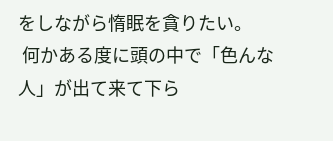をしながら惰眠を貪りたい。
 何かある度に頭の中で「色んな人」が出て来て下ら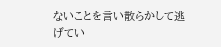ないことを言い散らかして逃げてい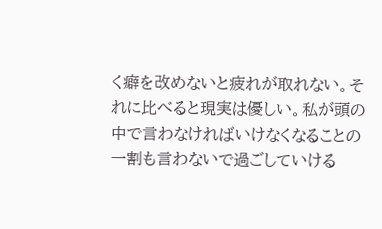く癖を改めないと疲れが取れない。それに比べると現実は優しい。私が頭の中で言わなければいけなくなることの一割も言わないで過ごしていける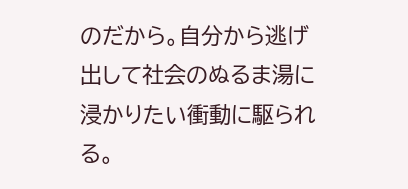のだから。自分から逃げ出して社会のぬるま湯に浸かりたい衝動に駆られる。